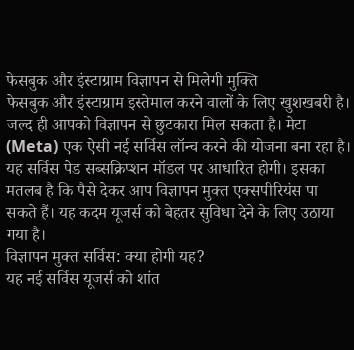फेसबुक और इंस्टाग्राम विज्ञापन से मिलेगी मुक्ति
फेसबुक और इंस्टाग्राम इस्तेमाल करने वालों के लिए खुशखबरी है। जल्द ही आपको विज्ञापन से छुटकारा मिल सकता है। मेटा (Meta) एक ऐसी नई सर्विस लॉन्च करने की योजना बना रहा है। यह सर्विस पेड सब्सक्रिप्शन मॉडल पर आधारित होगी। इसका मतलब है कि पैसे देकर आप विज्ञापन मुक्त एक्सपीरियंस पा सकते हैं। यह कदम यूजर्स को बेहतर सुविधा देने के लिए उठाया गया है।
विज्ञापन मुक्त सर्विस: क्या होगी यह?
यह नई सर्विस यूजर्स को शांत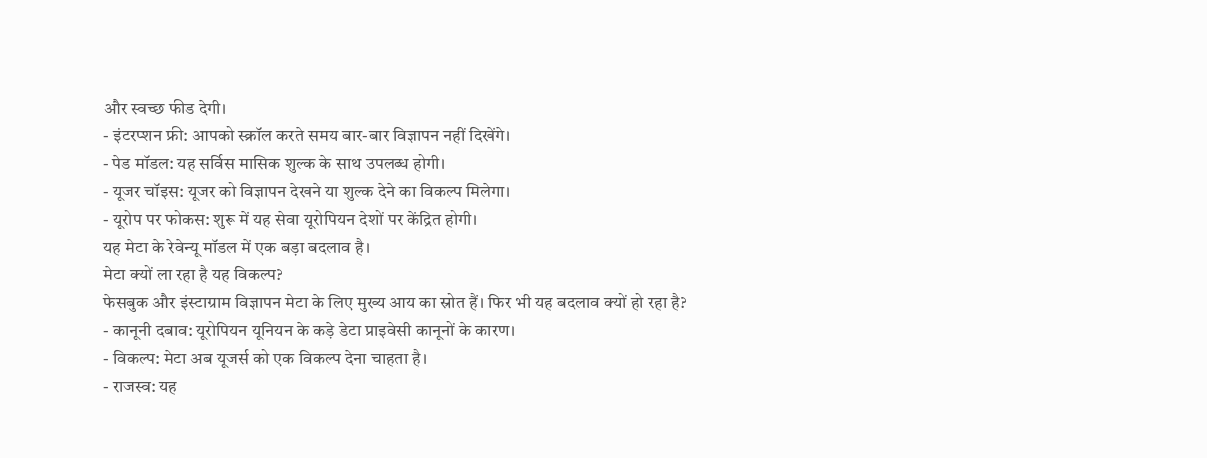और स्वच्छ फीड देगी।
- इंटरप्शन फ्री: आपको स्क्रॉल करते समय बार-बार विज्ञापन नहीं दिखेंगे।
- पेड मॉडल: यह सर्विस मासिक शुल्क के साथ उपलब्ध होगी।
- यूजर चॉइस: यूजर को विज्ञापन देखने या शुल्क देने का विकल्प मिलेगा।
- यूरोप पर फोकस: शुरू में यह सेवा यूरोपियन देशों पर केंद्रित होगी।
यह मेटा के रेवेन्यू मॉडल में एक बड़ा बदलाव है।
मेटा क्यों ला रहा है यह विकल्प?
फेसबुक और इंस्टाग्राम विज्ञापन मेटा के लिए मुख्य आय का स्रोत हैं। फिर भी यह बदलाव क्यों हो रहा है?
- कानूनी दबाव: यूरोपियन यूनियन के कड़े डेटा प्राइवेसी कानूनों के कारण।
- विकल्प: मेटा अब यूजर्स को एक विकल्प देना चाहता है।
- राजस्व: यह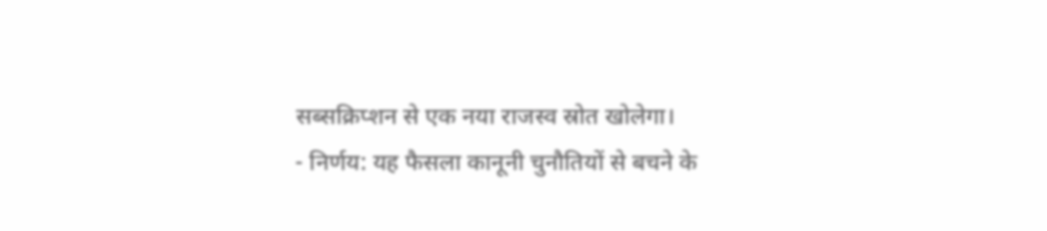सब्सक्रिप्शन से एक नया राजस्व स्रोत खोलेगा।
- निर्णय: यह फैसला कानूनी चुनौतियों से बचने के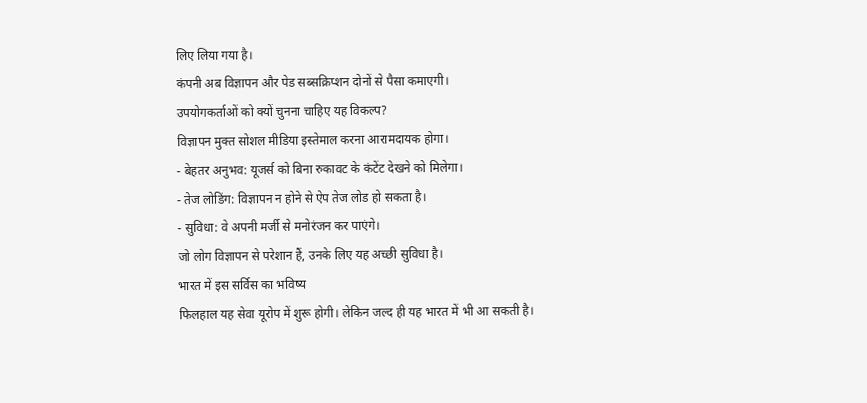लिए लिया गया है।
कंपनी अब विज्ञापन और पेड सब्सक्रिप्शन दोनों से पैसा कमाएगी।
उपयोगकर्ताओं को क्यों चुनना चाहिए यह विकल्प?
विज्ञापन मुक्त सोशल मीडिया इस्तेमाल करना आरामदायक होगा।
- बेहतर अनुभव: यूजर्स को बिना रुकावट के कंटेंट देखने को मिलेगा।
- तेज लोडिंग: विज्ञापन न होने से ऐप तेज लोड हो सकता है।
- सुविधा: वे अपनी मर्जी से मनोरंजन कर पाएंगे।
जो लोग विज्ञापन से परेशान हैं, उनके लिए यह अच्छी सुविधा है।
भारत में इस सर्विस का भविष्य
फिलहाल यह सेवा यूरोप में शुरू होगी। लेकिन जल्द ही यह भारत में भी आ सकती है।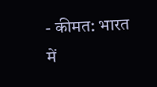- कीमत: भारत में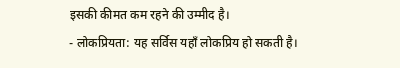इसकी कीमत कम रहने की उम्मीद है।
- लोकप्रियता: यह सर्विस यहाँ लोकप्रिय हो सकती है।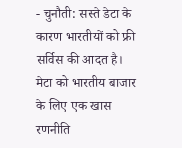- चुनौती: सस्ते डेटा के कारण भारतीयों को फ्री सर्विस की आदत है।
मेटा को भारतीय बाजार के लिए एक खास रणनीति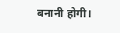बनानी होगी।